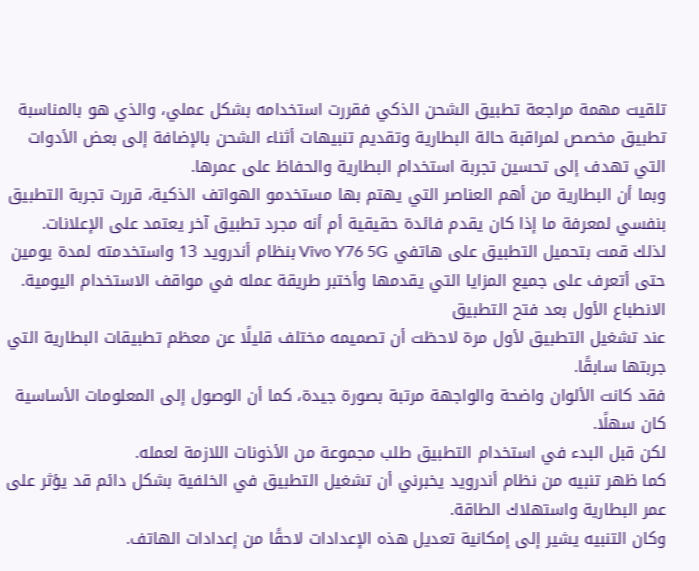تلقيت مهمة مراجعة تطبيق الشحن الذكي فقررت استخدامه بشكل عملي، والذي هو بالمناسبة تطبيق مخصص لمراقبة حالة البطارية وتقديم تنبيهات أثناء الشحن بالإضافة إلى بعض الأدوات التي تهدف إلى تحسين تجربة استخدام البطارية والحفاظ على عمرها.
وبما أن البطارية من أهم العناصر التي يهتم بها مستخدمو الهواتف الذكية، قررت تجربة التطبيق بنفسي لمعرفة ما إذا كان يقدم فائدة حقيقية أم أنه مجرد تطبيق آخر يعتمد على الإعلانات.
لذلك قمت بتحميل التطبيق على هاتفي Vivo Y76 5G بنظام أندرويد 13 واستخدمته لمدة يومين حتى أتعرف على جميع المزايا التي يقدمها وأختبر طريقة عمله في مواقف الاستخدام اليومية.
الانطباع الأول بعد فتح التطبيق
عند تشغيل التطبيق لأول مرة لاحظت أن تصميمه مختلف قليلًا عن معظم تطبيقات البطارية التي جربتها سابقًا.
فقد كانت الألوان واضحة والواجهة مرتبة بصورة جيدة، كما أن الوصول إلى المعلومات الأساسية كان سهلًا.
لكن قبل البدء في استخدام التطبيق طلب مجموعة من الأذونات اللازمة لعمله.
كما ظهر تنبيه من نظام أندرويد يخبرني أن تشغيل التطبيق في الخلفية بشكل دائم قد يؤثر على عمر البطارية واستهلاك الطاقة.
وكان التنبيه يشير إلى إمكانية تعديل هذه الإعدادات لاحقًا من إعدادات الهاتف.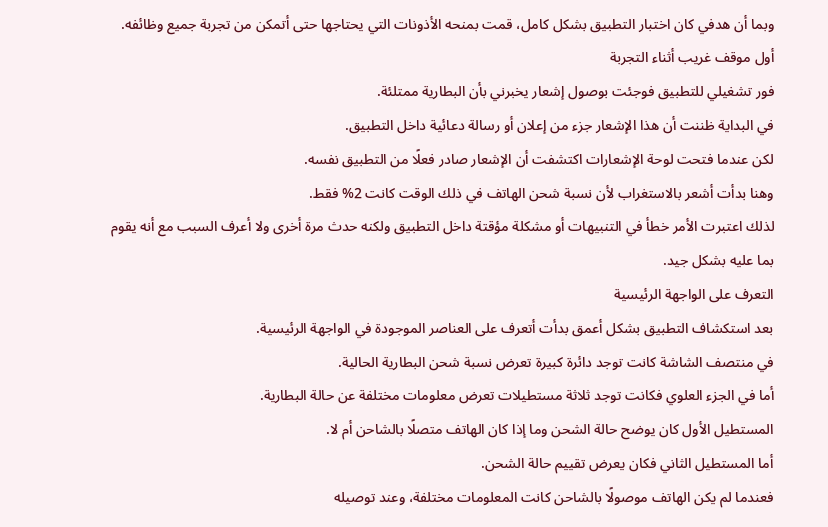وبما أن هدفي كان اختبار التطبيق بشكل كامل، قمت بمنحه الأذونات التي يحتاجها حتى أتمكن من تجربة جميع وظائفه.
أول موقف غريب أثناء التجربة
فور تشغيلي للتطبيق فوجئت بوصول إشعار يخبرني بأن البطارية ممتلئة.
في البداية ظننت أن هذا الإشعار جزء من إعلان أو رسالة دعائية داخل التطبيق.
لكن عندما فتحت لوحة الإشعارات اكتشفت أن الإشعار صادر فعلًا من التطبيق نفسه.
وهنا بدأت أشعر بالاستغراب لأن نسبة شحن الهاتف في ذلك الوقت كانت 2% فقط.
لذلك اعتبرت الأمر خطأ في التنبيهات أو مشكلة مؤقتة داخل التطبيق ولكنه حدث مرة أخرى ولا أعرف السبب مع أنه يقوم بما عليه بشكل جيد.
التعرف على الواجهة الرئيسية
بعد استكشاف التطبيق بشكل أعمق بدأت أتعرف على العناصر الموجودة في الواجهة الرئيسية.
في منتصف الشاشة كانت توجد دائرة كبيرة تعرض نسبة شحن البطارية الحالية.
أما في الجزء العلوي فكانت توجد ثلاثة مستطيلات تعرض معلومات مختلفة عن حالة البطارية.
المستطيل الأول كان يوضح حالة الشحن وما إذا كان الهاتف متصلًا بالشاحن أم لا.
أما المستطيل الثاني فكان يعرض تقييم حالة الشحن.
فعندما لم يكن الهاتف موصولًا بالشاحن كانت المعلومات مختلفة، وعند توصيله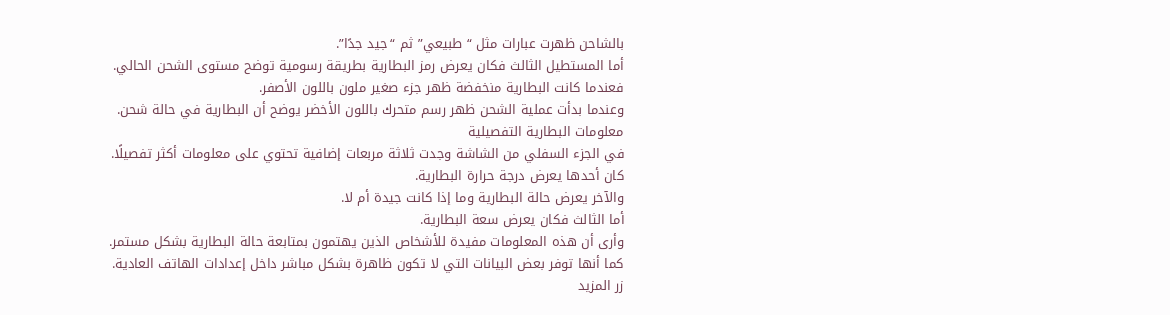بالشاحن ظهرت عبارات مثل “طبيعي” ثم “جيد جدًا”.
أما المستطيل الثالث فكان يعرض رمز البطارية بطريقة رسومية توضح مستوى الشحن الحالي.
فعندما كانت البطارية منخفضة ظهر جزء صغير ملون باللون الأصفر.
وعندما بدأت عملية الشحن ظهر رسم متحرك باللون الأخضر يوضح أن البطارية في حالة شحن.
معلومات البطارية التفصيلية
في الجزء السفلي من الشاشة وجدت ثلاثة مربعات إضافية تحتوي على معلومات أكثر تفصيلًا.
كان أحدها يعرض درجة حرارة البطارية.
والآخر يعرض حالة البطارية وما إذا كانت جيدة أم لا.
أما الثالث فكان يعرض سعة البطارية.
وأرى أن هذه المعلومات مفيدة للأشخاص الذين يهتمون بمتابعة حالة البطارية بشكل مستمر.
كما أنها توفر بعض البيانات التي لا تكون ظاهرة بشكل مباشر داخل إعدادات الهاتف العادية.
زر المزيد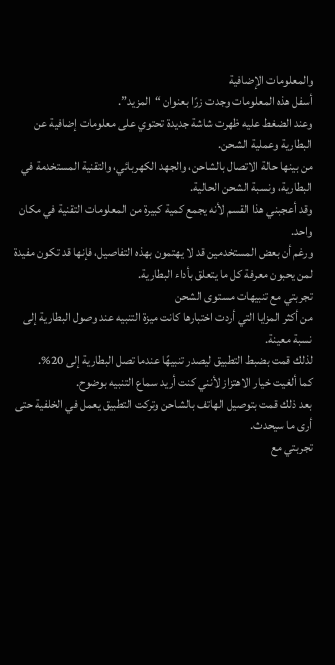والمعلومات الإضافية
أسفل هذه المعلومات وجدت زرًا بعنوان “المزيد”.
وعند الضغط عليه ظهرت شاشة جديدة تحتوي على معلومات إضافية عن البطارية وعملية الشحن.
من بينها حالة الاتصال بالشاحن، والجهد الكهربائي، والتقنية المستخدمة في البطارية، ونسبة الشحن الحالية.
وقد أعجبني هذا القسم لأنه يجمع كمية كبيرة من المعلومات التقنية في مكان واحد.
ورغم أن بعض المستخدمين قد لا يهتمون بهذه التفاصيل، فإنها قد تكون مفيدة لمن يحبون معرفة كل ما يتعلق بأداء البطارية.
تجربتي مع تنبيهات مستوى الشحن
من أكثر المزايا التي أردت اختبارها كانت ميزة التنبيه عند وصول البطارية إلى نسبة معينة.
لذلك قمت بضبط التطبيق ليصدر تنبيهًا عندما تصل البطارية إلى 20%.
كما ألغيت خيار الاهتزاز لأنني كنت أريد سماع التنبيه بوضوح.
بعد ذلك قمت بتوصيل الهاتف بالشاحن وتركت التطبيق يعمل في الخلفية حتى أرى ما سيحدث.
تجربتي مع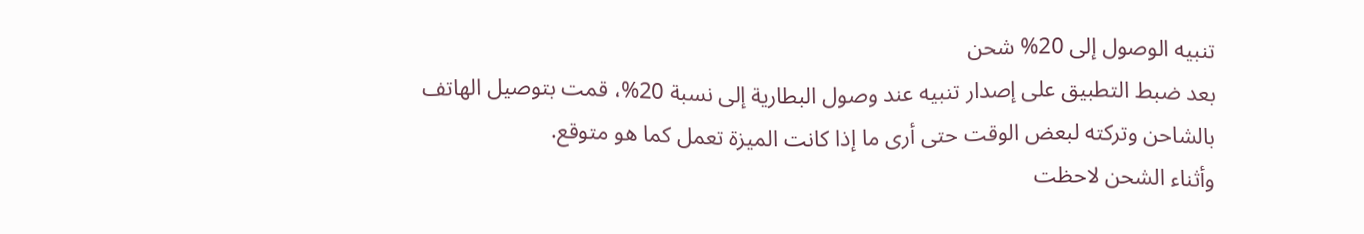تنبيه الوصول إلى 20% شحن
بعد ضبط التطبيق على إصدار تنبيه عند وصول البطارية إلى نسبة 20%، قمت بتوصيل الهاتف بالشاحن وتركته لبعض الوقت حتى أرى ما إذا كانت الميزة تعمل كما هو متوقع.
وأثناء الشحن لاحظت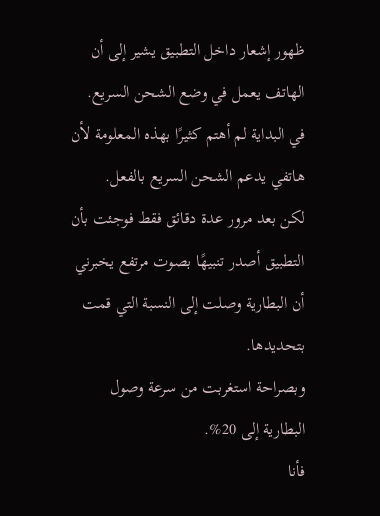ظهور إشعار داخل التطبيق يشير إلى أن الهاتف يعمل في وضع الشحن السريع.
في البداية لم أهتم كثيرًا بهذه المعلومة لأن هاتفي يدعم الشحن السريع بالفعل.
لكن بعد مرور عدة دقائق فقط فوجئت بأن التطبيق أصدر تنبيهًا بصوت مرتفع يخبرني أن البطارية وصلت إلى النسبة التي قمت بتحديدها.
وبصراحة استغربت من سرعة وصول البطارية إلى 20%.
فأنا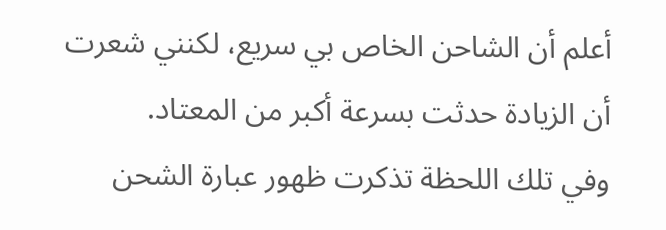أعلم أن الشاحن الخاص بي سريع، لكنني شعرت أن الزيادة حدثت بسرعة أكبر من المعتاد.
وفي تلك اللحظة تذكرت ظهور عبارة الشحن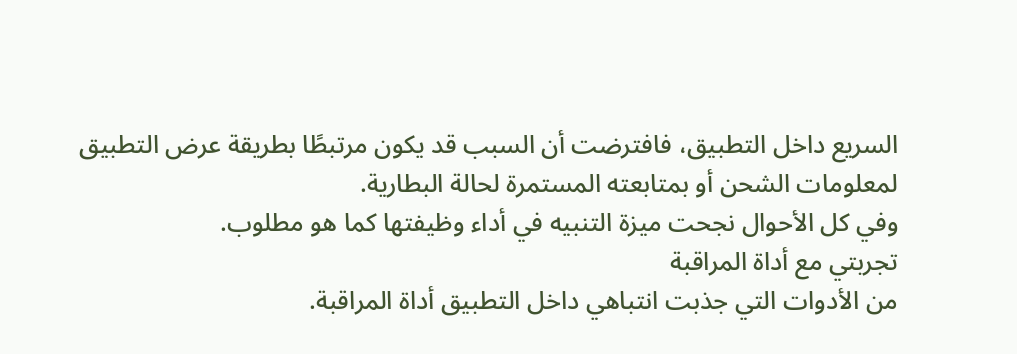السريع داخل التطبيق، فافترضت أن السبب قد يكون مرتبطًا بطريقة عرض التطبيق لمعلومات الشحن أو بمتابعته المستمرة لحالة البطارية.
وفي كل الأحوال نجحت ميزة التنبيه في أداء وظيفتها كما هو مطلوب.
تجربتي مع أداة المراقبة
من الأدوات التي جذبت انتباهي داخل التطبيق أداة المراقبة.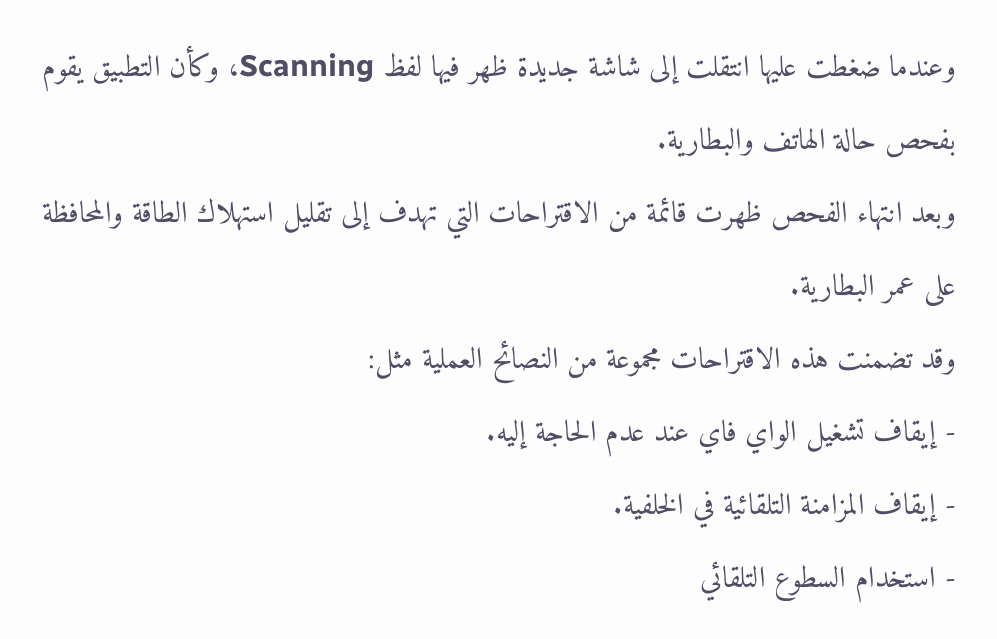وعندما ضغطت عليها انتقلت إلى شاشة جديدة ظهر فيها لفظ Scanning، وكأن التطبيق يقوم بفحص حالة الهاتف والبطارية.
وبعد انتهاء الفحص ظهرت قائمة من الاقتراحات التي تهدف إلى تقليل استهلاك الطاقة والمحافظة على عمر البطارية.
وقد تضمنت هذه الاقتراحات مجموعة من النصائح العملية مثل:
- إيقاف تشغيل الواي فاي عند عدم الحاجة إليه.
- إيقاف المزامنة التلقائية في الخلفية.
- استخدام السطوع التلقائي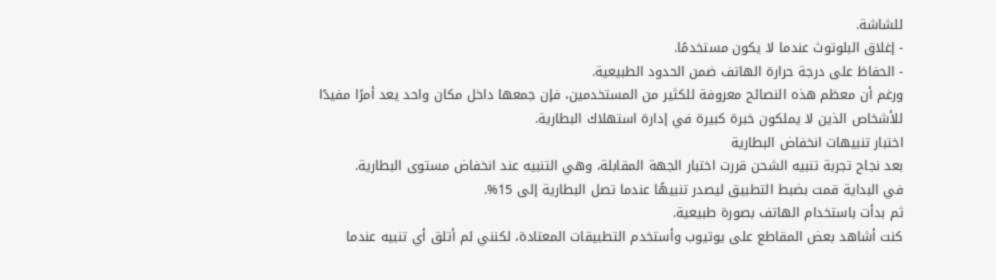للشاشة.
- إغلاق البلوتوث عندما لا يكون مستخدمًا.
- الحفاظ على درجة حرارة الهاتف ضمن الحدود الطبيعية.
ورغم أن معظم هذه النصائح معروفة للكثير من المستخدمين، فإن جمعها داخل مكان واحد يعد أمرًا مفيدًا للأشخاص الذين لا يملكون خبرة كبيرة في إدارة استهلاك البطارية.
اختبار تنبيهات انخفاض البطارية
بعد نجاح تجربة تنبيه الشحن قررت اختبار الجهة المقابلة، وهي التنبيه عند انخفاض مستوى البطارية.
في البداية قمت بضبط التطبيق ليصدر تنبيهًا عندما تصل البطارية إلى 15%.
ثم بدأت باستخدام الهاتف بصورة طبيعية.
كنت أشاهد بعض المقاطع على يوتيوب وأستخدم التطبيقات المعتادة، لكنني لم أتلق أي تنبيه عندما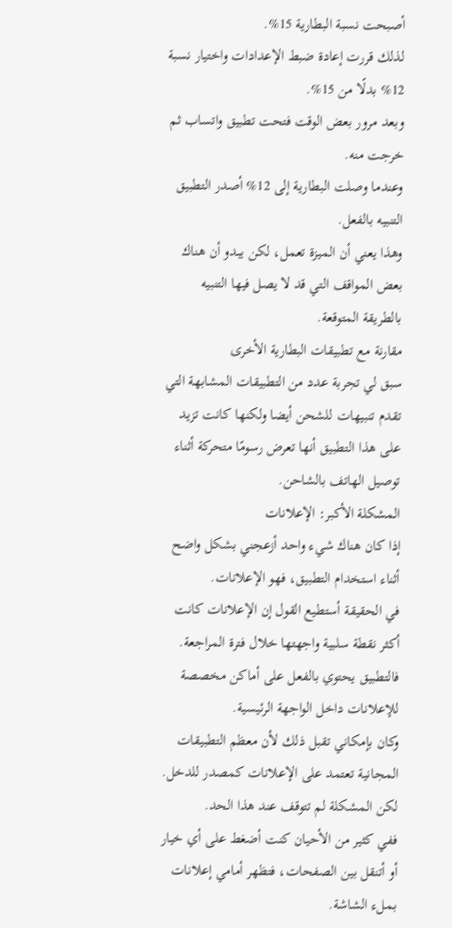أصبحت نسبة البطارية 15%.
لذلك قررت إعادة ضبط الإعدادات واختيار نسبة 12% بدلًا من 15%.
وبعد مرور بعض الوقت فتحت تطبيق واتساب ثم خرجت منه.
وعندما وصلت البطارية إلى 12% أصدر التطبيق التنبيه بالفعل.
وهذا يعني أن الميزة تعمل، لكن يبدو أن هناك بعض المواقف التي قد لا يصل فيها التنبيه بالطريقة المتوقعة.
مقارنة مع تطبيقات البطارية الأخرى
سبق لي تجربة عدد من التطبيقات المشابهة التي تقدم تنبيهات للشحن أيضا ولكنها كانت تزيد على هذا التطبيق أنها تعرض رسومًا متحركة أثناء توصيل الهاتف بالشاحن.
المشكلة الأكبر: الإعلانات
إذا كان هناك شيء واحد أزعجني بشكل واضح أثناء استخدام التطبيق، فهو الإعلانات.
في الحقيقة أستطيع القول إن الإعلانات كانت أكثر نقطة سلبية واجهتها خلال فترة المراجعة.
فالتطبيق يحتوي بالفعل على أماكن مخصصة للإعلانات داخل الواجهة الرئيسية.
وكان بإمكاني تقبل ذلك لأن معظم التطبيقات المجانية تعتمد على الإعلانات كمصدر للدخل.
لكن المشكلة لم تتوقف عند هذا الحد.
ففي كثير من الأحيان كنت أضغط على أي خيار أو أتنقل بين الصفحات، فتظهر أمامي إعلانات بملء الشاشة.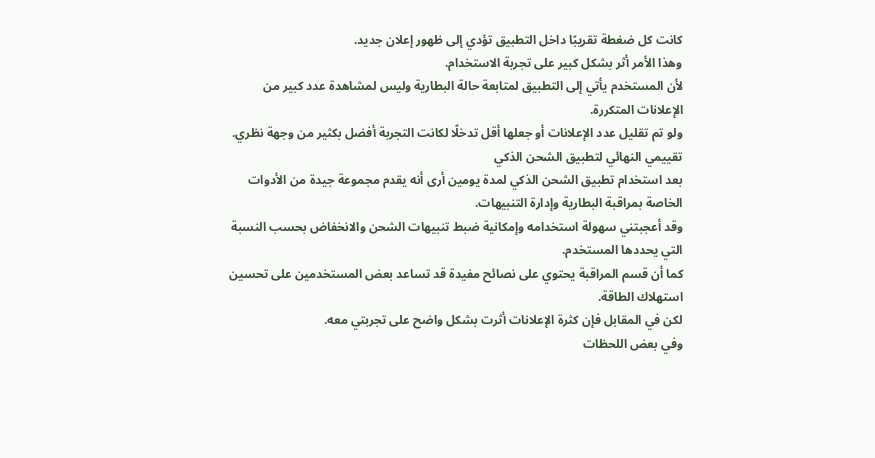كانت كل ضغطة تقريبًا داخل التطبيق تؤدي إلى ظهور إعلان جديد.
وهذا الأمر أثر بشكل كبير على تجربة الاستخدام.
لأن المستخدم يأتي إلى التطبيق لمتابعة حالة البطارية وليس لمشاهدة عدد كبير من الإعلانات المتكررة.
ولو تم تقليل عدد الإعلانات أو جعلها أقل تدخلًا لكانت التجربة أفضل بكثير من وجهة نظري.
تقييمي النهائي لتطبيق الشحن الذكي
بعد استخدام تطبيق الشحن الذكي لمدة يومين أرى أنه يقدم مجموعة جيدة من الأدوات الخاصة بمراقبة البطارية وإدارة التنبيهات.
وقد أعجبتني سهولة استخدامه وإمكانية ضبط تنبيهات الشحن والانخفاض بحسب النسبة التي يحددها المستخدم.
كما أن قسم المراقبة يحتوي على نصائح مفيدة قد تساعد بعض المستخدمين على تحسين استهلاك الطاقة.
لكن في المقابل فإن كثرة الإعلانات أثرت بشكل واضح على تجربتي معه.
وفي بعض اللحظات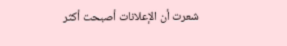شعرت أن الإعلانات أصبحت أكثر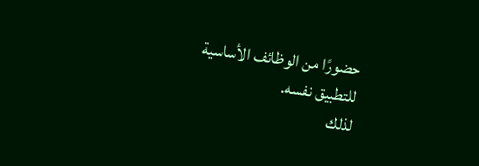حضورًا من الوظائف الأساسية للتطبيق نفسه.
لذلك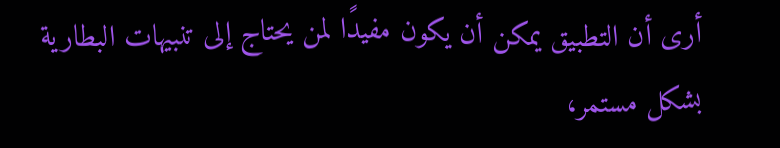أرى أن التطبيق يمكن أن يكون مفيدًا لمن يحتاج إلى تنبيهات البطارية بشكل مستمر،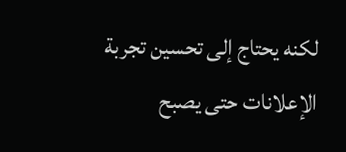لكنه يحتاج إلى تحسين تجربة الإعلانات حتى يصبح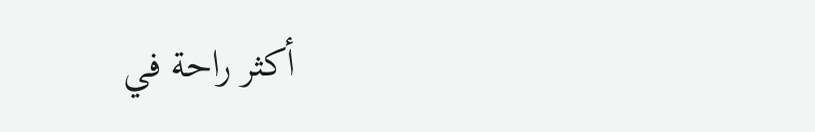أكثر راحة في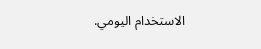الاستخدام اليومي.